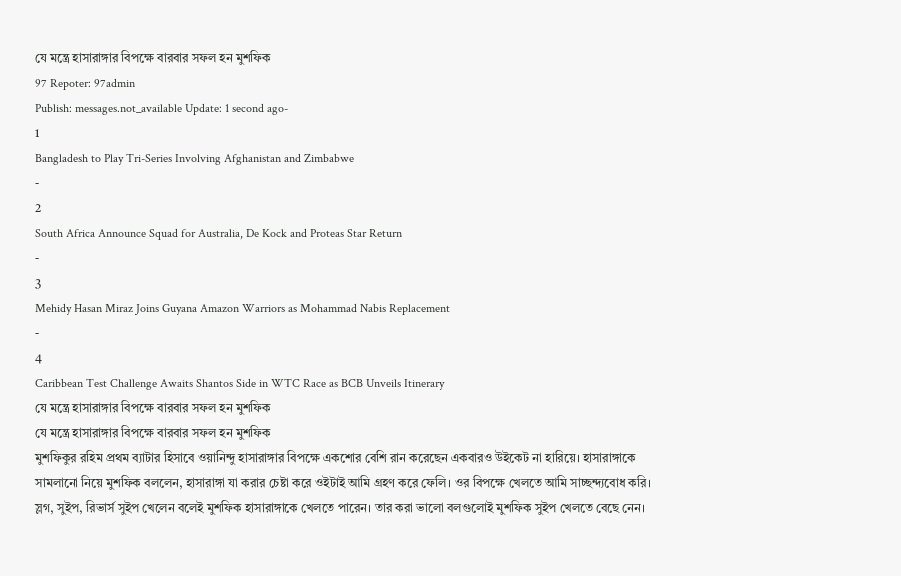যে মন্ত্রে হাসারাঙ্গার বিপক্ষে বারবার সফল হন মুশফিক
97 Repoter: 97admin
Publish: messages.not_available Update: 1 second ago-
1
Bangladesh to Play Tri-Series Involving Afghanistan and Zimbabwe
-
2
South Africa Announce Squad for Australia, De Kock and Proteas Star Return
-
3
Mehidy Hasan Miraz Joins Guyana Amazon Warriors as Mohammad Nabis Replacement
-
4
Caribbean Test Challenge Awaits Shantos Side in WTC Race as BCB Unveils Itinerary
যে মন্ত্রে হাসারাঙ্গার বিপক্ষে বারবার সফল হন মুশফিক
যে মন্ত্রে হাসারাঙ্গার বিপক্ষে বারবার সফল হন মুশফিক
মুশফিকুর রহিম প্রথম ব্যাটার হিসাবে ওয়ানিন্দু হাসারাঙ্গার বিপক্ষে একশোর বেশি রান করেছেন একবারও উইকেট না হারিয়ে। হাসারাঙ্গাকে সামলানো নিয়ে মুশফিক বললেন, হাসারাঙ্গা যা করার চেষ্টা করে ওইটাই আমি গ্রহণ করে ফেলি। ওর বিপক্ষে খেলতে আমি সাচ্ছন্দ্যবোধ করি।
স্লগ, সুইপ, রিভার্স সুইপ খেলেন বলেই মুশফিক হাসারাঙ্গাকে খেলতে পারেন। তার করা ভালো বলগুলোই মুশফিক সুইপ খেলতে বেছে নেন।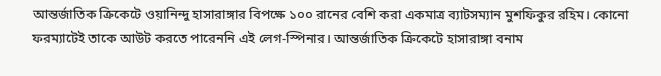আন্তর্জাতিক ক্রিকেটে ওয়ানিন্দু হাসারাঙ্গার বিপক্ষে ১০০ রানের বেশি করা একমাত্র ব্যাটসম্যান মুশফিকুর রহিম। কোনো ফরম্যাটেই তাকে আউট করতে পারেননি এই লেগ-স্পিনার। আন্তর্জাতিক ক্রিকেটে হাসারাঙ্গা বনাম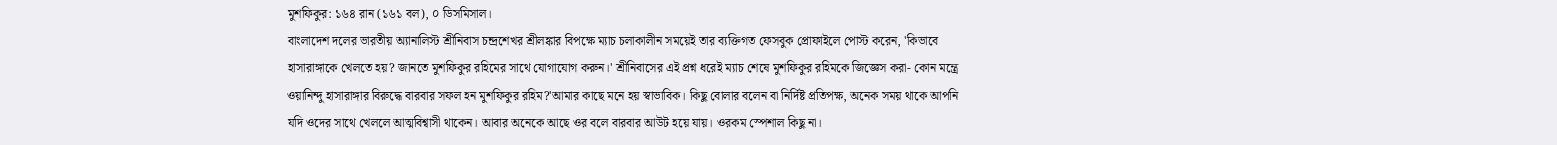মুশফিকুর: ১৬৪ রান (১৬১ বল), ০ ডিসমিসাল।
বাংলাদেশ দলের ভারতীয় অ্যানালিস্ট শ্রীনিবাস চন্দ্রশেখর শ্রীলঙ্কার বিপক্ষে ম্যাচ চলাকালীন সময়েই তার ব্যক্তিগত ফেসবুক প্রোফাইলে পোস্ট করেন, 'কিভাবে হাসারাঙ্গাকে খেলতে হয়? জানতে মুশফিকুর রহিমের সাথে যোগাযোগ করুন।' শ্রীনিবাসের এই প্রশ্ন ধরেই ম্যাচ শেষে মুশফিকুর রহিমকে জিজ্ঞেস করা- কোন মন্ত্রে ওয়ানিন্দু হাসারাঙ্গার বিরুদ্ধে বারবার সফল হন মুশফিকুর রহিম?'আমার কাছে মনে হয় স্বাভাবিক। কিছু বোলার বলেন বা নির্দিষ্ট প্রতিপক্ষ, অনেক সময় থাকে আপনি যদি ওদের সাথে খেললে আত্মবিশ্বাসী থাকেন। আবার অনেকে আছে ওর বলে বারবার আউট হয়ে যায়। ওরকম স্পেশাল কিছু না।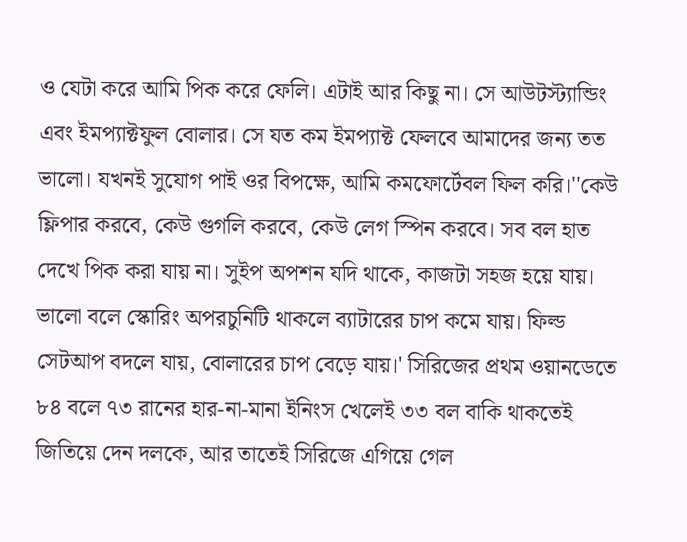ও যেটা করে আমি পিক করে ফেলি। এটাই আর কিছু না। সে আউটস্ট্যান্ডিং এবং ইমপ্যাক্টফুল বোলার। সে যত কম ইমপ্যাক্ট ফেলবে আমাদের জন্য তত ভালো। যখনই সুযোগ পাই ওর বিপক্ষে, আমি কমফোর্টেবল ফিল করি।''কেউ ফ্লিপার করবে, কেউ গুগলি করবে, কেউ লেগ স্পিন করবে। সব বল হাত দেখে পিক করা যায় না। সুইপ অপশন যদি থাকে, কাজটা সহজ হয়ে যায়। ভালো বলে স্কোরিং অপরচুনিটি থাকলে ব্যাটারের চাপ কমে যায়। ফিল্ড সেটআপ বদলে যায়, বোলারের চাপ বেড়ে যায়।' সিরিজের প্রথম ওয়ানডেতে ৮৪ বলে ৭৩ রানের হার-না-মানা ইনিংস খেলেই ৩৩ বল বাকি থাকতেই জিতিয়ে দেন দলকে, আর তাতেই সিরিজে এগিয়ে গেল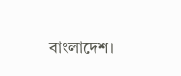বাংলাদেশ।